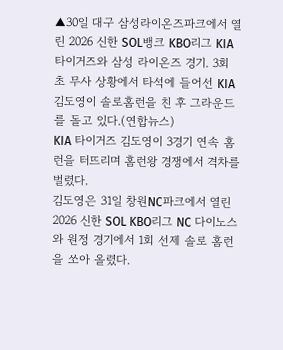▲30일 대구 삼성라이온즈파크에서 열린 2026 신한 SOL뱅크 KBO리그 KIA 타이거즈와 삼성 라이온즈 경기. 3회 초 무사 상황에서 타석에 들어선 KIA 김도영이 솔로홈런을 친 후 그라운드를 돌고 있다.(연합뉴스)
KIA 타이거즈 김도영이 3경기 연속 홈런을 터뜨리며 홈런왕 경쟁에서 격차를 벌렸다.
김도영은 31일 창원NC파크에서 열린 2026 신한 SOL KBO리그 NC 다이노스와 원정 경기에서 1회 선제 솔로 홈런을 쏘아 올렸다.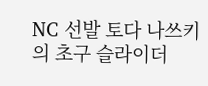NC 선발 토다 나쓰키의 초구 슬라이더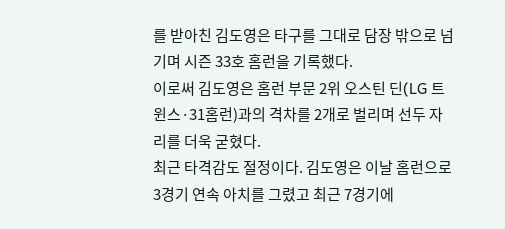를 받아친 김도영은 타구를 그대로 담장 밖으로 넘기며 시즌 33호 홈런을 기록했다.
이로써 김도영은 홈런 부문 2위 오스틴 딘(LG 트윈스·31홈런)과의 격차를 2개로 벌리며 선두 자리를 더욱 굳혔다.
최근 타격감도 절정이다. 김도영은 이날 홈런으로 3경기 연속 아치를 그렸고 최근 7경기에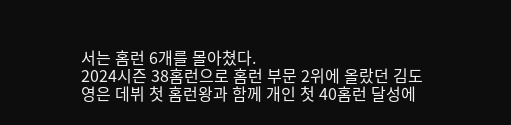서는 홈런 6개를 몰아쳤다.
2024시즌 38홈런으로 홈런 부문 2위에 올랐던 김도영은 데뷔 첫 홈런왕과 함께 개인 첫 40홈런 달성에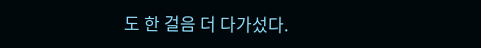도 한 걸음 더 다가섰다.